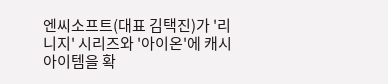엔씨소프트(대표 김택진)가 '리니지' 시리즈와 '아이온'에 캐시아이템을 확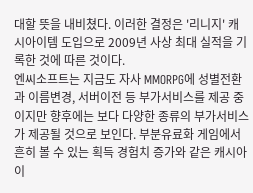대할 뜻을 내비쳤다. 이러한 결정은 '리니지' 캐시아이템 도입으로 2009년 사상 최대 실적을 기록한 것에 따른 것이다.
엔씨소프트는 지금도 자사 MMORPG에 성별전환과 이름변경, 서버이전 등 부가서비스를 제공 중이지만 향후에는 보다 다양한 종류의 부가서비스가 제공될 것으로 보인다. 부분유료화 게임에서 흔히 볼 수 있는 획득 경험치 증가와 같은 캐시아이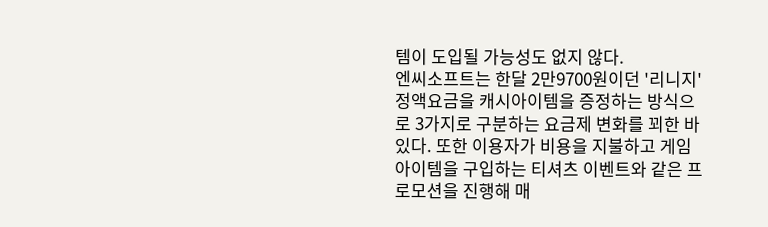템이 도입될 가능성도 없지 않다.
엔씨소프트는 한달 2만9700원이던 '리니지' 정액요금을 캐시아이템을 증정하는 방식으로 3가지로 구분하는 요금제 변화를 꾀한 바 있다. 또한 이용자가 비용을 지불하고 게임 아이템을 구입하는 티셔츠 이벤트와 같은 프로모션을 진행해 매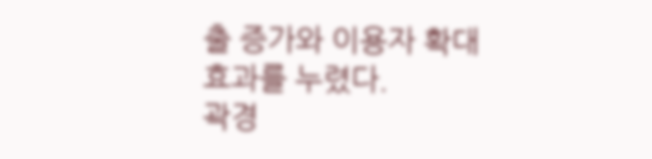출 증가와 이용자 확대 효과를 누렸다.
곽경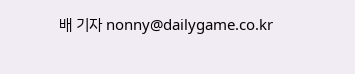배 기자 nonny@dailygame.co.kr